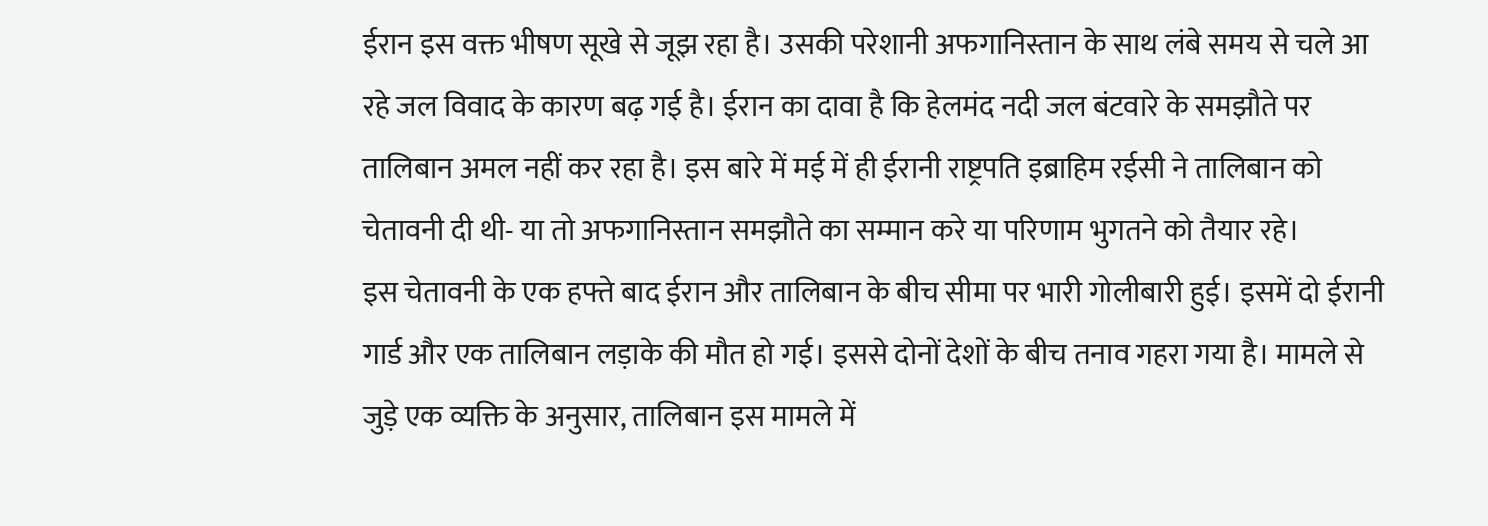ईरान इस वक्त भीषण सूखे से जूझ रहा है। उसकी परेशानी अफगानिस्तान के साथ लंबे समय से चले आ रहे जल विवाद के कारण बढ़ गई है। ईरान का दावा है कि हेलमंद नदी जल बंटवारे के समझौते पर तालिबान अमल नहीं कर रहा है। इस बारे में मई में ही ईरानी राष्ट्रपति इब्राहिम रईसी ने तालिबान को चेतावनी दी थी- या तो अफगानिस्तान समझौते का सम्मान करे या परिणाम भुगतने को तैयार रहे।
इस चेतावनी के एक हफ्ते बाद ईरान और तालिबान के बीच सीमा पर भारी गोलीबारी हुई। इसमें दो ईरानी गार्ड और एक तालिबान लड़ाके की मौत हो गई। इससे दोनों देशों के बीच तनाव गहरा गया है। मामले से जुड़े एक व्यक्ति के अनुसार, तालिबान इस मामले में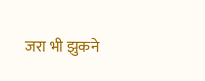जरा भी झुकने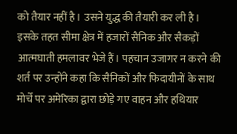को तैयार नहीं है। उसने युद्ध की तैयारी कर ली है।
इसके तहत सीमा क्षेत्र में हजारों सैनिक और सैकड़ों आत्मघाती हमलावर भेजे हैं। पहचान उजागर न करने की शर्त पर उन्होंने कहा कि सैनिकों और फिदायीनों के साथ मोर्चे पर अमेरिका द्वारा छोड़े गए वाहन और हथियार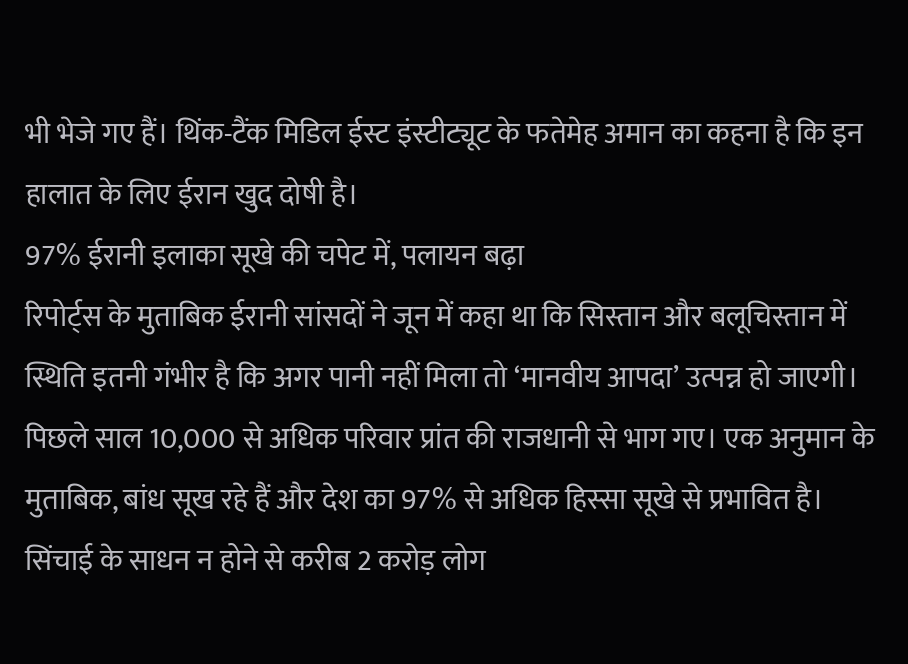भी भेजे गए हैं। थिंक-टैंक मिडिल ईस्ट इंस्टीट्यूट के फतेमेह अमान का कहना है कि इन हालात के लिए ईरान खुद दोषी है।
97% ईरानी इलाका सूखे की चपेट में, पलायन बढ़ा
रिपोर्ट्स के मुताबिक ईरानी सांसदों ने जून में कहा था कि सिस्तान और बलूचिस्तान में स्थिति इतनी गंभीर है कि अगर पानी नहीं मिला तो ‘मानवीय आपदा’ उत्पन्न हो जाएगी। पिछले साल 10,000 से अधिक परिवार प्रांत की राजधानी से भाग गए। एक अनुमान के मुताबिक, बांध सूख रहे हैं और देश का 97% से अधिक हिस्सा सूखे से प्रभावित है। सिंचाई के साधन न होने से करीब 2 करोड़ लोग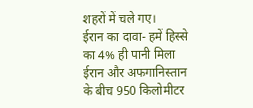शहरों में चले गए।
ईरान का दावा- हमें हिस्से का 4% ही पानी मिला
ईरान और अफगानिस्तान के बीच 950 किलोमीटर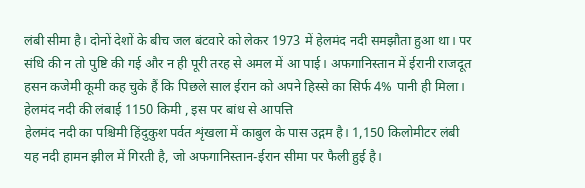लंबी सीमा है। दोनों देशों के बीच जल बंटवारे को लेकर 1973 में हेलमंद नदी समझौता हुआ था। पर संधि की न तो पुष्टि की गई और न ही पूरी तरह से अमल में आ पाई। अफगानिस्तान में ईरानी राजदूत हसन कजेमी कूमी कह चुके हैं कि पिछले साल ईरान को अपने हिस्से का सिर्फ 4% पानी ही मिला।
हेलमंद नदी की लंबाई 1150 किमी , इस पर बांध से आपत्ति
हेलमंद नदी का पश्चिमी हिंदुकुश पर्वत शृंखला में काबुल के पास उद्गम है। 1,150 किलोमीटर लंबी यह नदी हामन झील में गिरती है, जो अफगानिस्तान-ईरान सीमा पर फैली हुई है।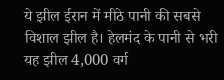ये झील ईरान में मीठे पानी की सबसे विशाल झील है। हेलमंद के पानी से भरी यह झील 4,000 वर्ग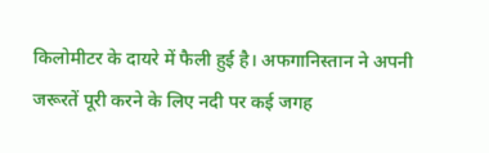किलोमीटर के दायरे में फैली हुई है। अफगानिस्तान ने अपनी जरूरतें पूरी करने के लिए नदी पर कई जगह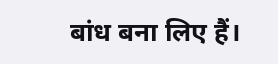बांध बना लिए हैं।